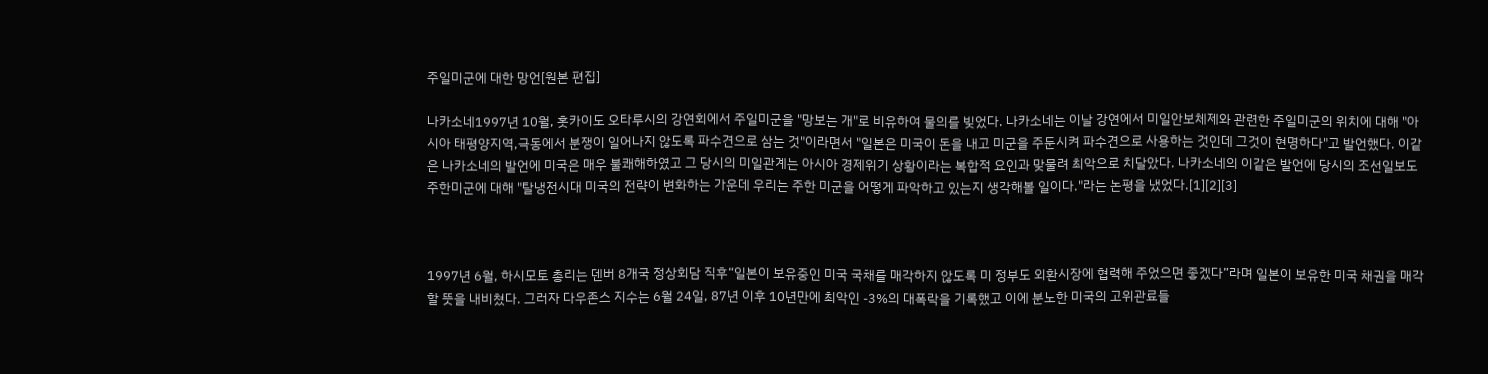주일미군에 대한 망언[원본 편집]

나카소네1997년 10월, 홋카이도 오타루시의 강연회에서 주일미군을 "망보는 개"로 비유하여 물의를 빚었다. 나카소네는 이날 강연에서 미일안보체제와 관련한 주일미군의 위치에 대해 "아시아 태평양지역,극동에서 분쟁이 일어나지 않도록 파수견으로 삼는 것"이라면서 "일본은 미국이 돈을 내고 미군을 주둔시켜 파수견으로 사용하는 것인데 그것이 현명하다"고 발언했다. 이같은 나카소네의 발언에 미국은 매우 불쾌해하였고 그 당시의 미일관계는 아시아 경제위기 상황이라는 복합적 요인과 맞물려 최악으로 치달았다. 나카소네의 이같은 발언에 당시의 조선일보도 주한미군에 대해 "탈냉전시대 미국의 전략이 변화하는 가운데 우리는 주한 미군을 어떻게 파악하고 있는지 생각해볼 일이다."라는 논평을 냈었다.[1][2][3]



1997년 6월, 하시모토 총리는 덴버 8개국 정상회담 직후“일본이 보유중인 미국 국채를 매각하지 않도록 미 정부도 외환시장에 협력해 주었으면 좋겠다”라며 일본이 보유한 미국 채권을 매각할 뜻을 내비쳤다. 그러자 다우존스 지수는 6월 24일, 87년 이후 10년만에 최악인 -3%의 대폭락을 기록했고 이에 분노한 미국의 고위관료들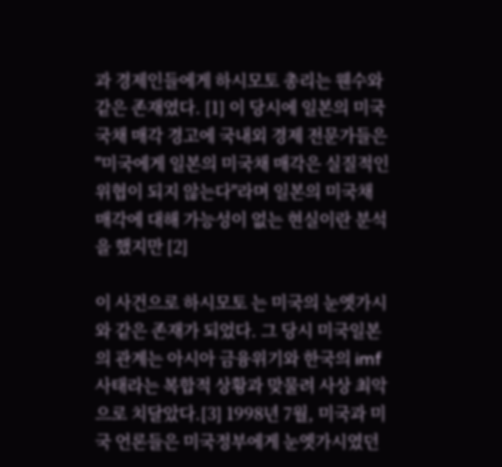과 경제인들에게 하시모토 총리는 웬수와 같은 존재였다. [1] 이 당시에 일본의 미국 국채 매각 경고에 국내외 경제 전문가들은 "미국에게 일본의 미국채 매각은 실질적인 위협이 되지 않는다"라며 일본의 미국채 매각에 대해 가능성이 없는 현실이란 분석을 했지만 [2]

이 사건으로 하시모토 는 미국의 눈엣가시와 같은 존재가 되었다. 그 당시 미국일본의 관계는 아시아 금융위기와 한국의 imf사태라는 복합적 상황과 맞물려 사상 최악으로 치달았다.[3] 1998년 7월, 미국과 미국 언론들은 미국정부에게 눈엣가시였던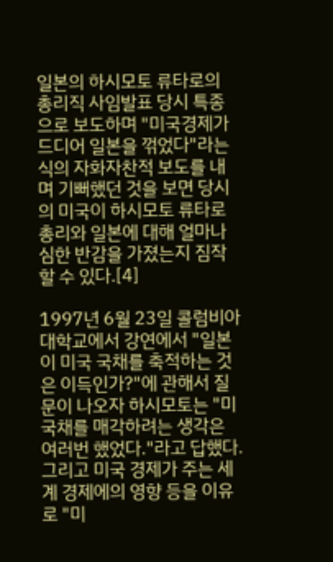일본의 하시모토 류타로의 총리직 사임발표 당시 특종으로 보도하며 "미국경제가 드디어 일본을 꺾었다"라는 식의 자화자찬적 보도를 내며 기뻐했던 것을 보면 당시의 미국이 하시모토 류타로총리와 일본에 대해 얼마나 심한 반감을 가졌는지 짐작할 수 있다.[4]

1997년 6월 23일 콜럼비아 대학교에서 강연에서 "일본이 미국 국채를 축적하는 것은 이득인가?"에 관해서 질문이 나오자 하시모토는 "미 국채를 매각하려는 생각은 여러번 했었다."라고 답했다. 그리고 미국 경제가 주는 세계 경제에의 영향 등을 이유로 "미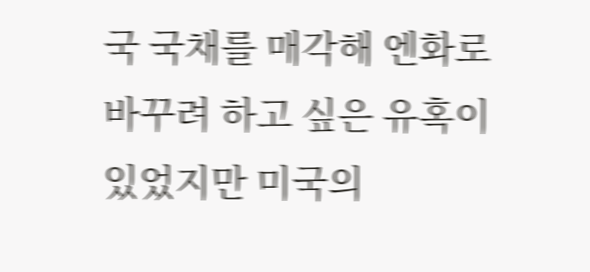국 국채를 매각해 엔화로 바꾸려 하고 싶은 유혹이 있었지만 미국의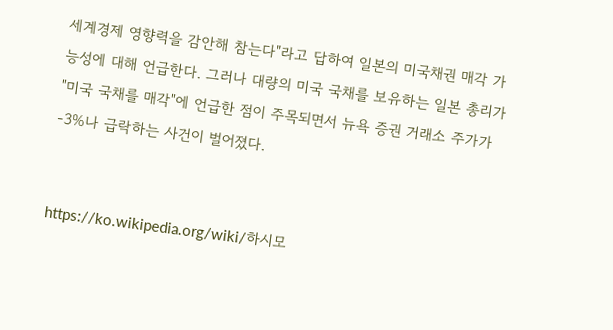세계경제 영향력을 감안해 참는다"라고 답하여 일본의 미국채권 매각 가능성에 대해 언급한다. 그러나 대량의 미국 국채를 보유하는 일본 총리가 "미국 국채를 매각"에 언급한 점이 주목되면서 뉴욕 증권 거래소 주가가 -3%나 급락하는 사건이 벌어졌다.


https://ko.wikipedia.org/wiki/하시모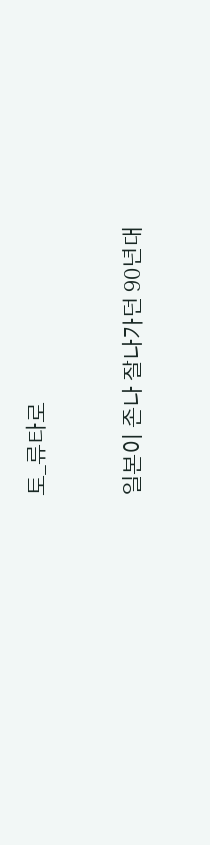토_류타로



일본이 존나 잘나가던 90년대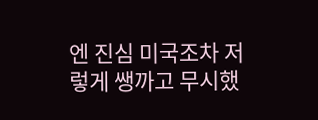엔 진심 미국조차 저렇게 쌩까고 무시했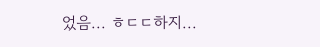었음... ㅎㄷㄷ하지...